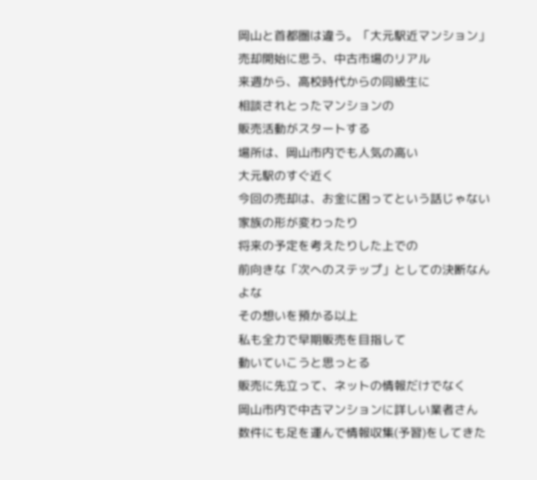岡山と首都圏は違う。「大元駅近マンション」売却開始に思う、中古市場のリアル
来週から、高校時代からの同級生に
相談されとったマンションの
販売活動がスタートする
場所は、岡山市内でも人気の高い
大元駅のすぐ近く
今回の売却は、お金に困ってという話じゃない
家族の形が変わったり
将来の予定を考えたりした上での
前向きな「次へのステップ」としての決断なんよな
その想いを預かる以上
私も全力で早期販売を目指して
動いていこうと思っとる
販売に先立って、ネットの情報だけでなく
岡山市内で中古マンションに詳しい業者さん
数件にも足を運んで情報収集(予習)をしてきた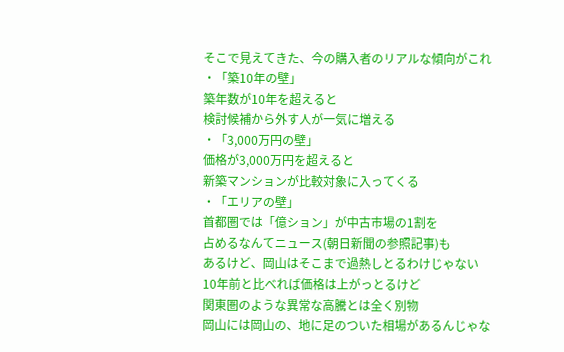そこで見えてきた、今の購入者のリアルな傾向がこれ
・「築10年の壁」
築年数が10年を超えると
検討候補から外す人が一気に増える
・「3,000万円の壁」
価格が3,000万円を超えると
新築マンションが比較対象に入ってくる
・「エリアの壁」
首都圏では「億ション」が中古市場の1割を
占めるなんてニュース(朝日新聞の参照記事)も
あるけど、岡山はそこまで過熱しとるわけじゃない
10年前と比べれば価格は上がっとるけど
関東圏のような異常な高騰とは全く別物
岡山には岡山の、地に足のついた相場があるんじゃな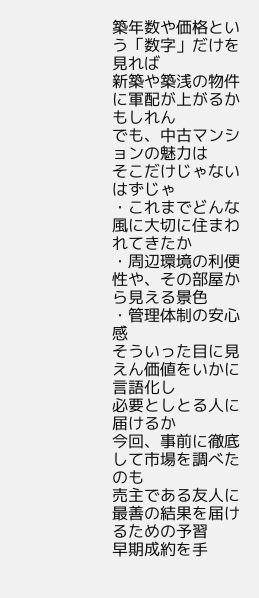築年数や価格という「数字」だけを見れば
新築や築浅の物件に軍配が上がるかもしれん
でも、中古マンションの魅力は
そこだけじゃないはずじゃ
・これまでどんな風に大切に住まわれてきたか
・周辺環境の利便性や、その部屋から見える景色
・管理体制の安心感
そういった目に見えん価値をいかに言語化し
必要としとる人に届けるか
今回、事前に徹底して市場を調べたのも
売主である友人に最善の結果を届けるための予習
早期成約を手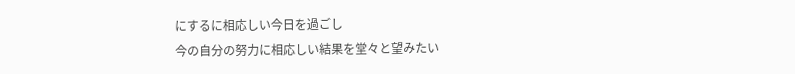にするに相応しい今日を過ごし
今の自分の努力に相応しい結果を堂々と望みたい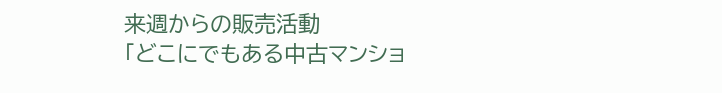来週からの販売活動
「どこにでもある中古マンショ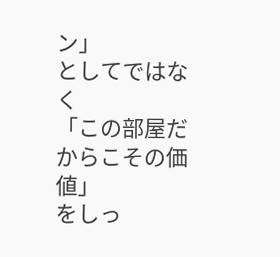ン」
としてではなく
「この部屋だからこその価値」
をしっ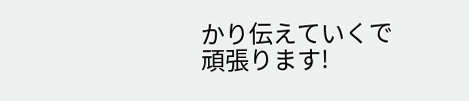かり伝えていくで
頑張ります!